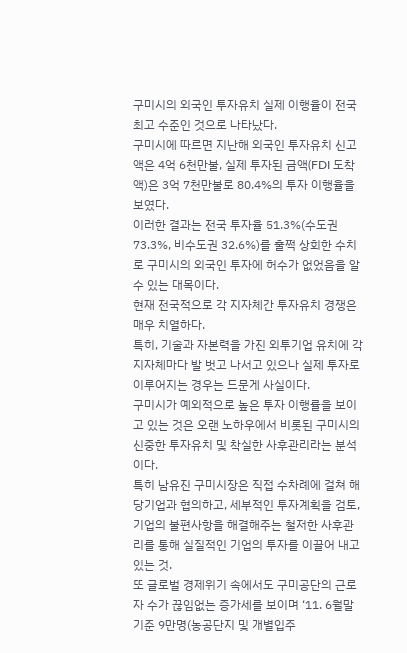구미시의 외국인 투자유치 실제 이행율이 전국 최고 수준인 것으로 나타났다.
구미시에 따르면 지난해 외국인 투자유치 신고액은 4억 6천만불, 실제 투자된 금액(FDI 도착액)은 3억 7천만불로 80.4%의 투자 이행율을 보였다.
이러한 결과는 전국 투자율 51.3%(수도권 73.3%, 비수도권 32.6%)를 훌쩍 상회한 수치로 구미시의 외국인 투자에 허수가 없었음을 알수 있는 대목이다.
현재 전국적으로 각 지자체간 투자유치 경쟁은 매우 치열하다.
특히, 기술과 자본력을 가진 외투기업 유치에 각 지자체마다 발 벗고 나서고 있으나 실제 투자로 이루어지는 경우는 드문게 사실이다.
구미시가 예외적으로 높은 투자 이행률을 보이고 있는 것은 오랜 노하우에서 비롯된 구미시의 신중한 투자유치 및 착실한 사후관리라는 분석이다.
특히 남유진 구미시장은 직접 수차례에 걸쳐 해당기업과 협의하고, 세부적인 투자계획을 검토, 기업의 불편사항을 해결해주는 철저한 사후관리를 통해 실질적인 기업의 투자를 이끌어 내고 있는 것.
또 글로벌 경제위기 속에서도 구미공단의 근로자 수가 끊임없는 증가세를 보이며 ‘11. 6월말 기준 9만명(농공단지 및 개별입주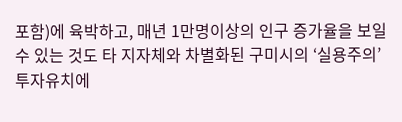포함)에 육박하고, 매년 1만명이상의 인구 증가율을 보일 수 있는 것도 타 지자체와 차별화된 구미시의 ‘실용주의’ 투자유치에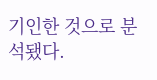기인한 것으로 분석됐다.